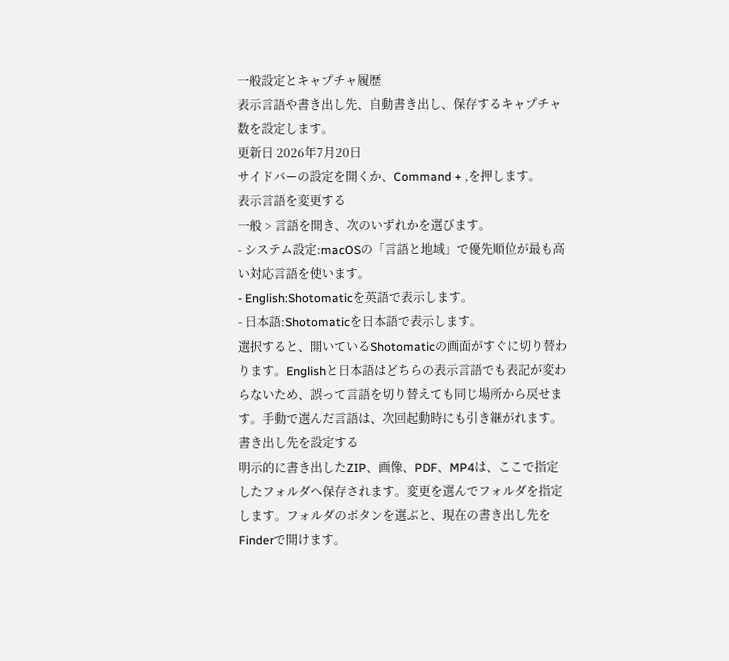一般設定とキャプチャ履歴
表示言語や書き出し先、自動書き出し、保存するキャプチャ数を設定します。
更新日 2026年7月20日
サイドバーの設定を開くか、Command + ,を押します。
表示言語を変更する
一般 > 言語を開き、次のいずれかを選びます。
- システム設定:macOSの「言語と地域」で優先順位が最も高い対応言語を使います。
- English:Shotomaticを英語で表示します。
- 日本語:Shotomaticを日本語で表示します。
選択すると、開いているShotomaticの画面がすぐに切り替わります。Englishと日本語はどちらの表示言語でも表記が変わらないため、誤って言語を切り替えても同じ場所から戻せます。手動で選んだ言語は、次回起動時にも引き継がれます。
書き出し先を設定する
明示的に書き出したZIP、画像、PDF、MP4は、ここで指定したフォルダへ保存されます。変更を選んでフォルダを指定します。フォルダのボタンを選ぶと、現在の書き出し先をFinderで開けます。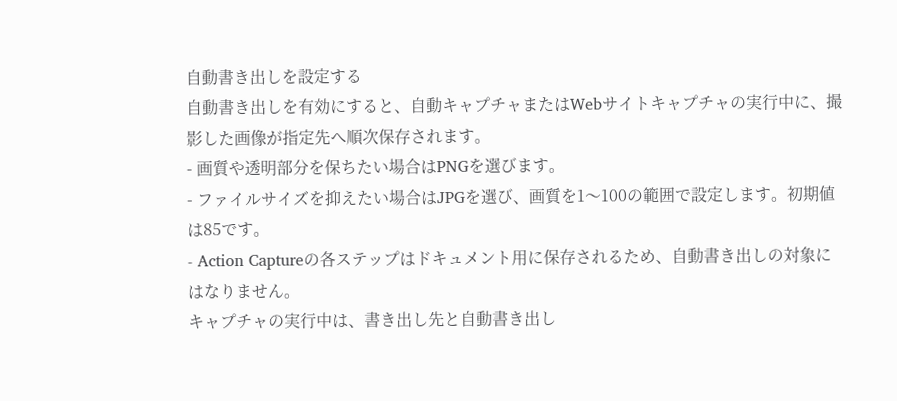自動書き出しを設定する
自動書き出しを有効にすると、自動キャプチャまたはWebサイトキャプチャの実行中に、撮影した画像が指定先へ順次保存されます。
- 画質や透明部分を保ちたい場合はPNGを選びます。
- ファイルサイズを抑えたい場合はJPGを選び、画質を1〜100の範囲で設定します。初期値は85です。
- Action Captureの各ステップはドキュメント用に保存されるため、自動書き出しの対象にはなりません。
キャプチャの実行中は、書き出し先と自動書き出し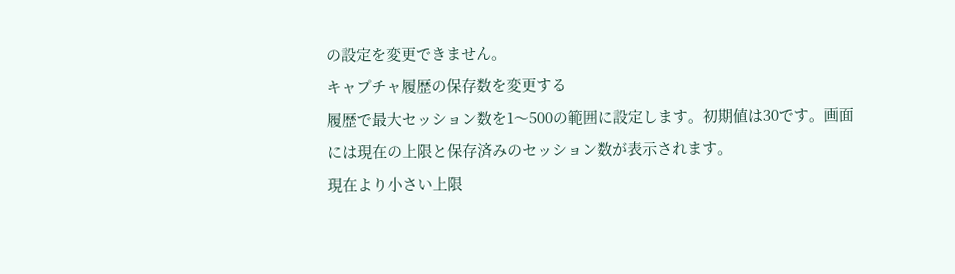の設定を変更できません。
キャプチャ履歴の保存数を変更する
履歴で最大セッション数を1〜500の範囲に設定します。初期値は30です。画面には現在の上限と保存済みのセッション数が表示されます。
現在より小さい上限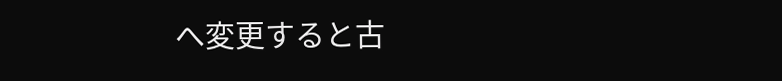へ変更すると古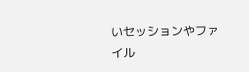いセッションやファイル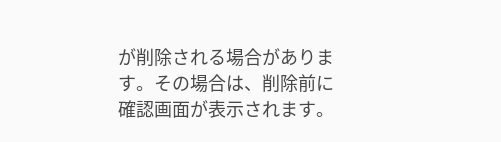が削除される場合があります。その場合は、削除前に確認画面が表示されます。